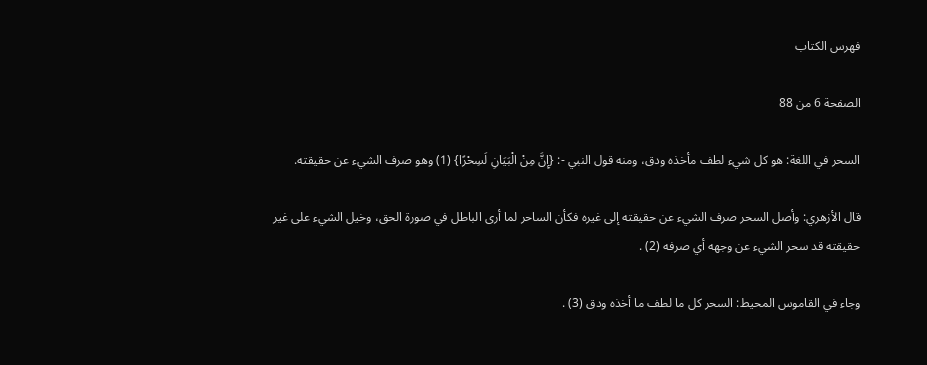فهرس الكتاب

الصفحة 6 من 88

السحر في اللغة: هو كل شيء لطف مأخذه ودق، ومنه قول النبي -: {إِنَّ مِنْ الْبَيَانِ لَسِحْرًا} (1) وهو صرف الشيء عن حقيقته.

قال الأزهري: وأصل السحر صرف الشيء عن حقيقته إلى غيره فكأن الساحر لما أرى الباطل في صورة الحق، وخيل الشيء على غير حقيقته قد سحر الشيء عن وجهه أي صرفه (2) .

وجاء في القاموس المحيط: السحر كل ما لطف ما أخذه ودق (3) .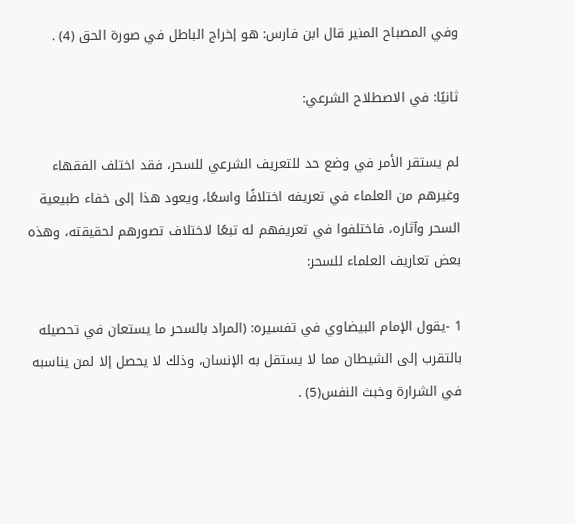وفي المصباح المنير قال ابن فارس: هو إخراج الباطل في صورة الحق (4) .

ثانيًا: في الاصطلاح الشرعي:

لم يستقر الأمر في وضع حد للتعريف الشرعي للسحر، فقد اختلف الفقهاء وغيرهم من العلماء في تعريفه اختلافًا واسعًا، ويعود هذا إلى خفاء طبيعية السحر وآثاره، فاختلفوا في تعريفهم له تبعًا لاختلاف تصورهم لحقيقته، وهذه بعض تعاريف العلماء للسحر:

1 -يقول الإمام البيضاوي في تفسيره: (المراد بالسحر ما يستعان في تحصيله بالتقرب إلى الشيطان مما لا يستقل به الإنسان، وذلك لا يحصل إلا لمن يناسبه في الشرارة وخبث النفس(5) .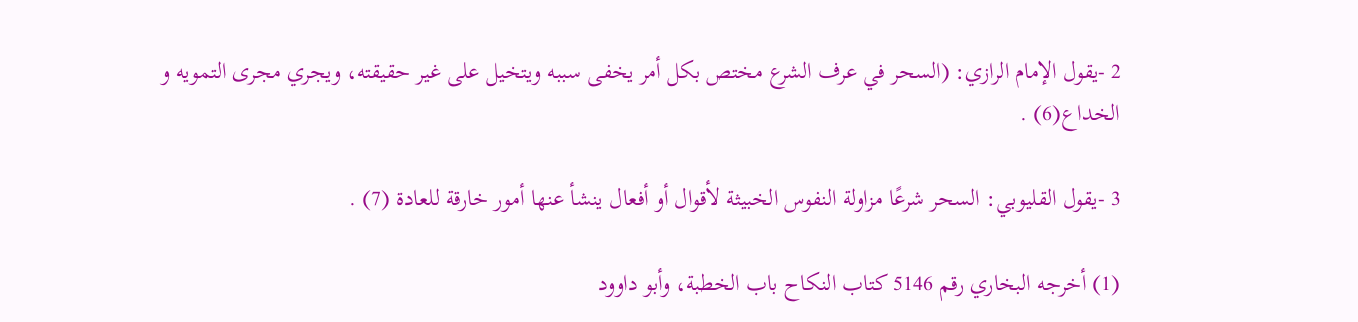2 -يقول الإمام الرازي: (السحر في عرف الشرع مختص بكل أمر يخفى سببه ويتخيل على غير حقيقته، ويجري مجرى التمويه و الخداع(6) .

3 -يقول القليوبي: السحر شرعًا مزاولة النفوس الخبيثة لأقوال أو أفعال ينشأ عنها أمور خارقة للعادة (7) .

(1) أخرجه البخاري رقم 5146 كتاب النكاح باب الخطبة، وأبو داوود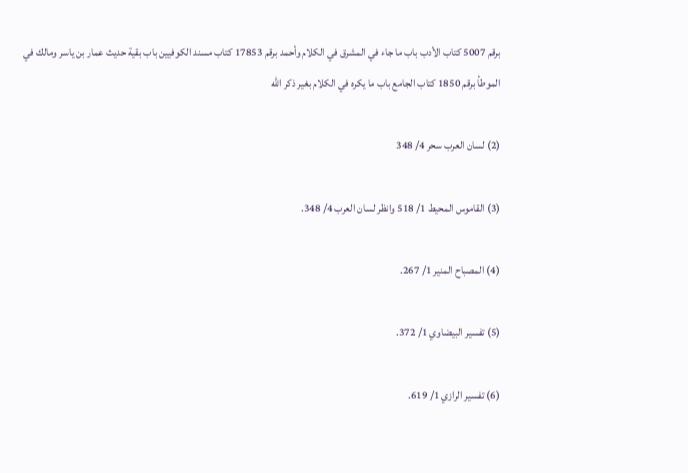برقم 5007 كتاب الأدب باب ما جاء في المشرق في الكلام وأحمد برقم 17853 كتاب مسند الكوفيين باب بقية حديث عمار بن ياسر ومالك في الموطأ برقم 1850 كتاب الجامع باب ما يكره في الكلام بغير ذكر الله

(2) لسان العرب سحر 4/ 348

(3) القاموس المحيط 1/ 518 وانظر لسان العرب 4/ 348.

(4) المصباح المنير 1/ 267.

(5) تفسير البيضاوي 1/ 372.

(6) تفسير الرازي 1/ 619.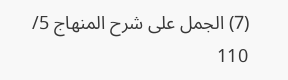(7) الجمل على شرح المنهاج 5/ 110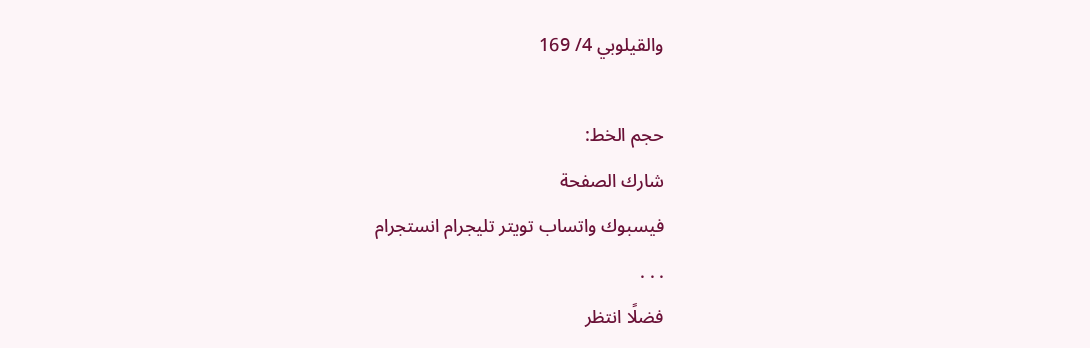والقيلوبي 4/ 169

حجم الخط:
شارك الصفحة
فيسبوك واتساب تويتر تليجرام انستجرام
. . .
فضلًا انتظر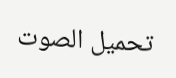تحميل الصوت